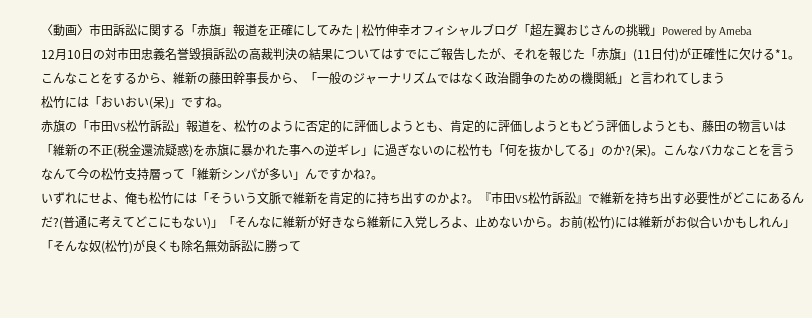〈動画〉市田訴訟に関する「赤旗」報道を正確にしてみた | 松竹伸幸オフィシャルブログ「超左翼おじさんの挑戦」Powered by Ameba
12月10日の対市田忠義名誉毀損訴訟の高裁判決の結果についてはすでにご報告したが、それを報じた「赤旗」(11日付)が正確性に欠ける*1。こんなことをするから、維新の藤田幹事長から、「一般のジャーナリズムではなく政治闘争のための機関紙」と言われてしまう
松竹には「おいおい(呆)」ですね。
赤旗の「市田VS松竹訴訟」報道を、松竹のように否定的に評価しようとも、肯定的に評価しようともどう評価しようとも、藤田の物言いは「維新の不正(税金還流疑惑)を赤旗に暴かれた事への逆ギレ」に過ぎないのに松竹も「何を抜かしてる」のか?(呆)。こんなバカなことを言うなんて今の松竹支持層って「維新シンパが多い」んですかね?。
いずれにせよ、俺も松竹には「そういう文脈で維新を肯定的に持ち出すのかよ?。『市田VS松竹訴訟』で維新を持ち出す必要性がどこにあるんだ?(普通に考えてどこにもない)」「そんなに維新が好きなら維新に入党しろよ、止めないから。お前(松竹)には維新がお似合いかもしれん」「そんな奴(松竹)が良くも除名無効訴訟に勝って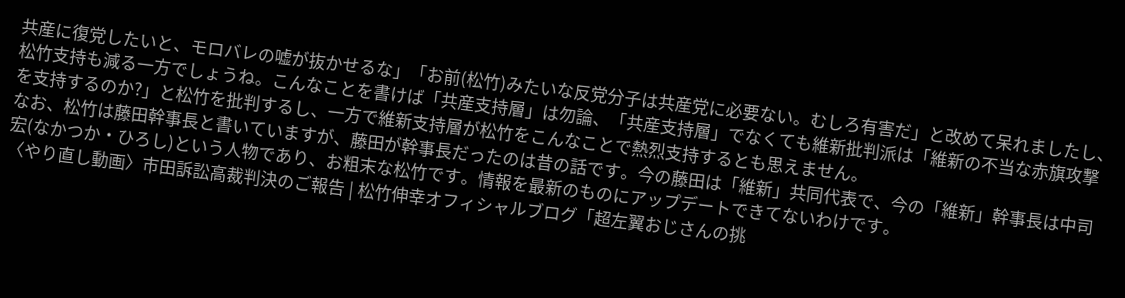共産に復党したいと、モロバレの嘘が抜かせるな」「お前(松竹)みたいな反党分子は共産党に必要ない。むしろ有害だ」と改めて呆れましたし、松竹支持も減る一方でしょうね。こんなことを書けば「共産支持層」は勿論、「共産支持層」でなくても維新批判派は「維新の不当な赤旗攻撃を支持するのか?」と松竹を批判するし、一方で維新支持層が松竹をこんなことで熱烈支持するとも思えません。
なお、松竹は藤田幹事長と書いていますが、藤田が幹事長だったのは昔の話です。今の藤田は「維新」共同代表で、今の「維新」幹事長は中司宏(なかつか・ひろし)という人物であり、お粗末な松竹です。情報を最新のものにアップデートできてないわけです。
〈やり直し動画〉市田訴訟高裁判決のご報告 | 松竹伸幸オフィシャルブログ「超左翼おじさんの挑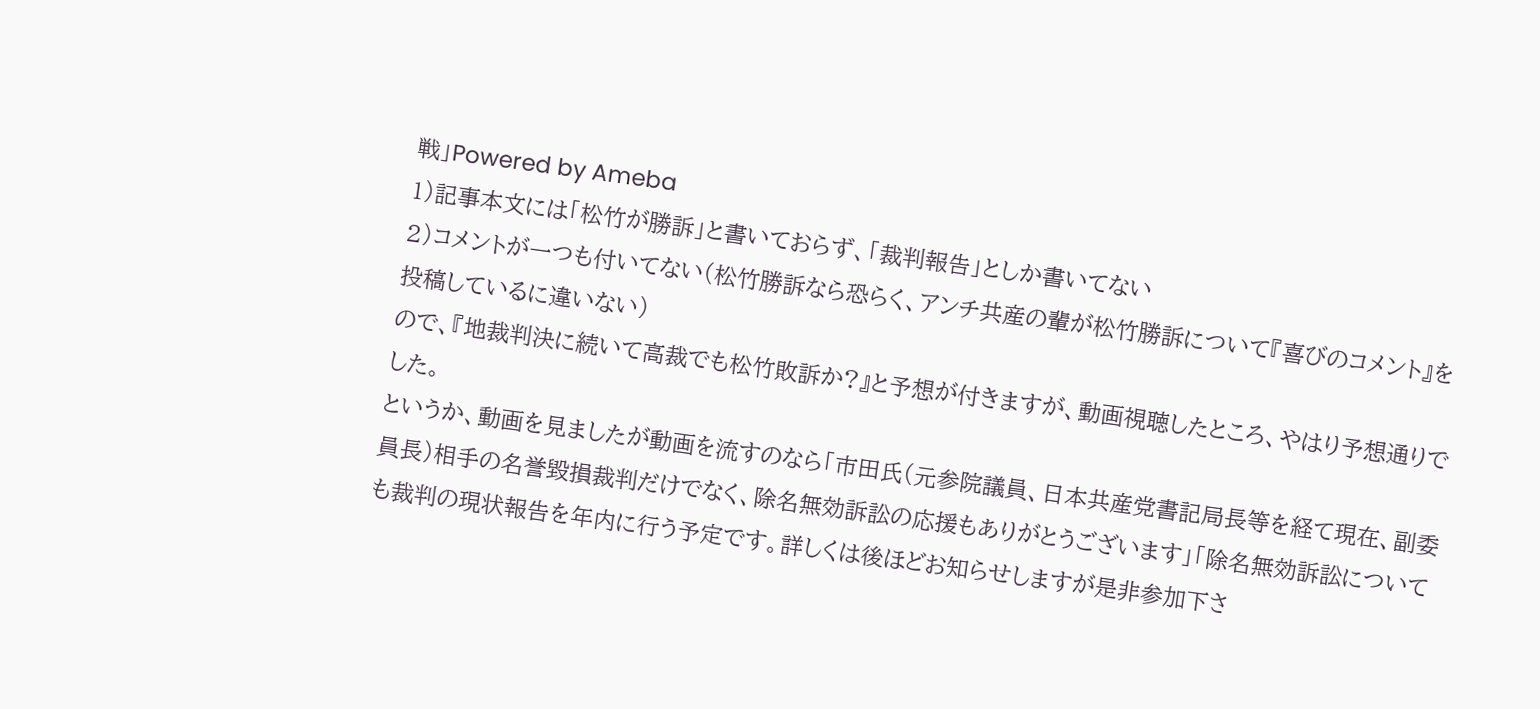戦」Powered by Ameba
1)記事本文には「松竹が勝訴」と書いておらず、「裁判報告」としか書いてない
2)コメントが一つも付いてない(松竹勝訴なら恐らく、アンチ共産の輩が松竹勝訴について『喜びのコメント』を投稿しているに違いない)
ので、『地裁判決に続いて高裁でも松竹敗訴か?』と予想が付きますが、動画視聴したところ、やはり予想通りでした。
というか、動画を見ましたが動画を流すのなら「市田氏(元参院議員、日本共産党書記局長等を経て現在、副委員長)相手の名誉毀損裁判だけでなく、除名無効訴訟の応援もありがとうございます」「除名無効訴訟についても裁判の現状報告を年内に行う予定です。詳しくは後ほどお知らせしますが是非参加下さ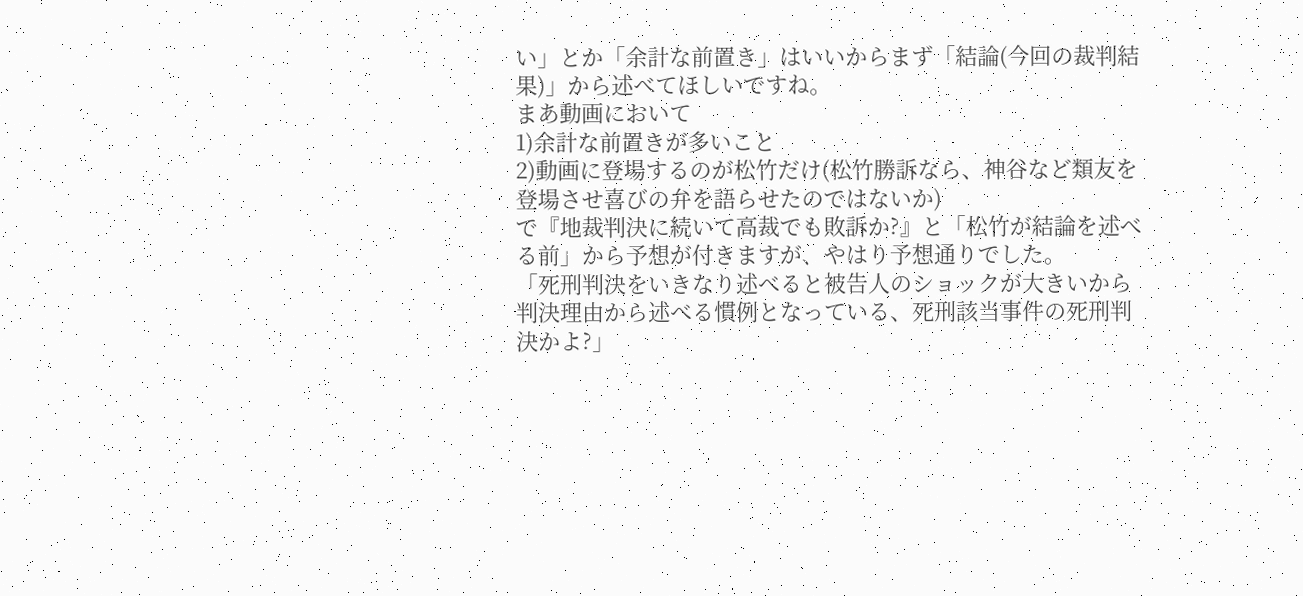い」とか「余計な前置き」はいいからまず「結論(今回の裁判結果)」から述べてほしいですね。
まあ動画において
1)余計な前置きが多いこと
2)動画に登場するのが松竹だけ(松竹勝訴なら、神谷など類友を登場させ喜びの弁を語らせたのではないか)
で『地裁判決に続いて高裁でも敗訴か?』と「松竹が結論を述べる前」から予想が付きますが、やはり予想通りでした。
「死刑判決をいきなり述べると被告人のショックが大きいから判決理由から述べる慣例となっている、死刑該当事件の死刑判決かよ?」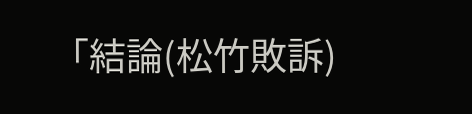「結論(松竹敗訴)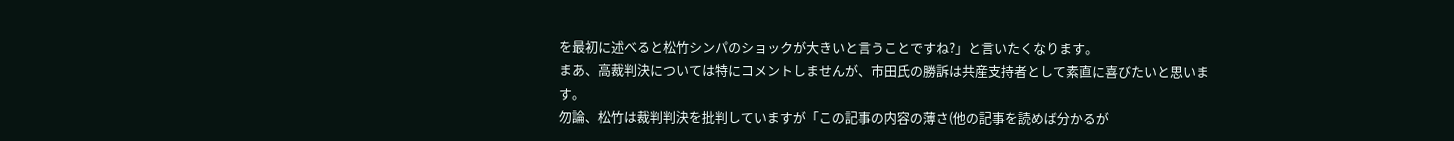を最初に述べると松竹シンパのショックが大きいと言うことですね?」と言いたくなります。
まあ、高裁判決については特にコメントしませんが、市田氏の勝訴は共産支持者として素直に喜びたいと思います。
勿論、松竹は裁判判決を批判していますが「この記事の内容の薄さ(他の記事を読めば分かるが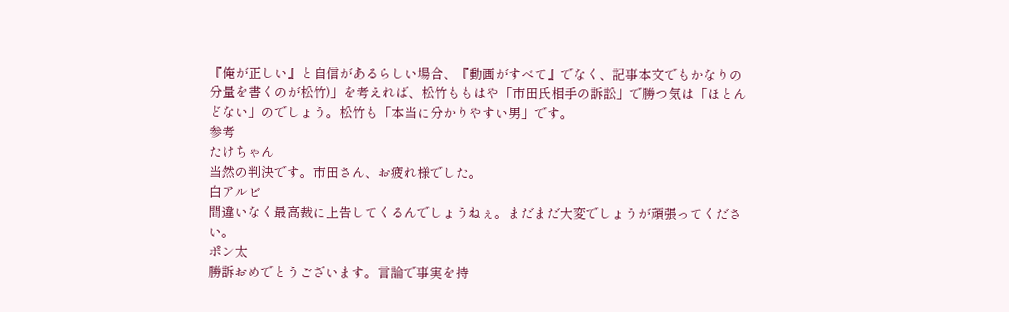『俺が正しい』と自信があるらしい場合、『動画がすべて』でなく、記事本文でもかなりの分量を書くのが松竹)」を考えれば、松竹ももはや「市田氏相手の訴訟」で勝つ気は「ほとんどない」のでしょう。松竹も「本当に分かりやすい男」です。
参考
たけちゃん
当然の判決です。市田さん、お疲れ様でした。
白アルビ
間違いなく最高裁に上告してくるんでしょうねぇ。まだまだ大変でしょうが頑張ってください。
ポン太
勝訴おめでとうございます。言論で事実を持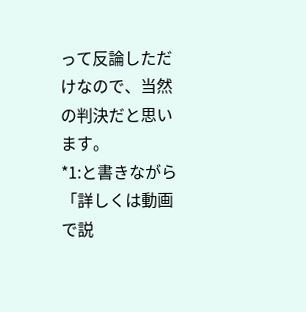って反論しただけなので、当然の判決だと思います。
*1:と書きながら「詳しくは動画で説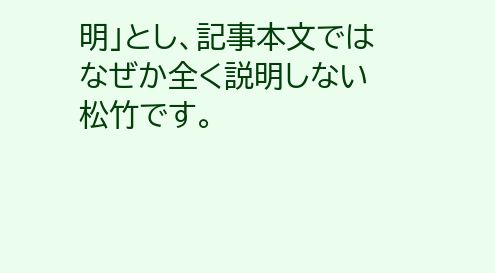明」とし、記事本文ではなぜか全く説明しない松竹です。